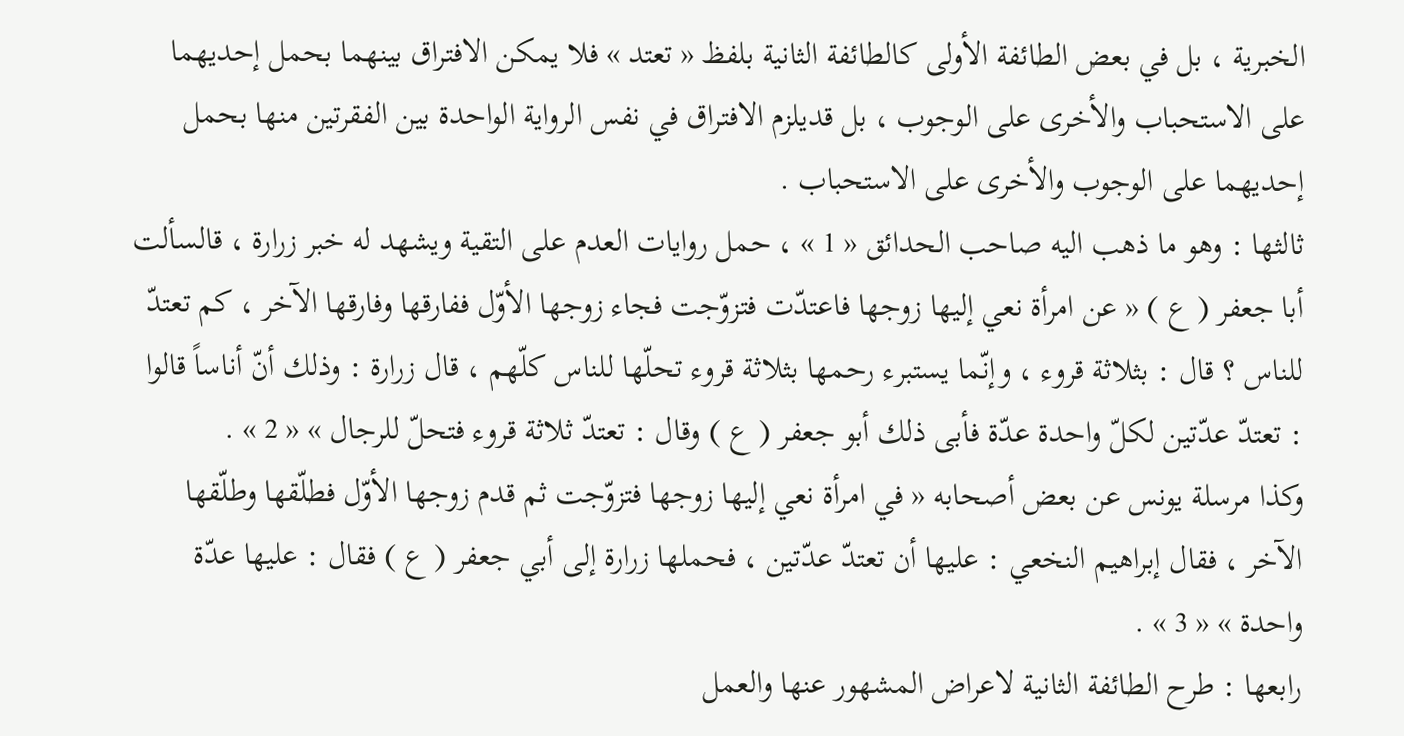الخبرية ، بل في بعض الطائفة الأولى كالطائفة الثانية بلفظ « تعتد » فلا يمكن الافتراق بينهما بحمل إحديهما على الاستحباب والأخرى على الوجوب ، بل قديلزم الافتراق في نفس الرواية الواحدة بين الفقرتين منها بحمل إحديهما على الوجوب والأخرى على الاستحباب .
ثالثها : وهو ما ذهب اليه صاحب الحدائق « 1 » ، حمل روايات العدم على التقية ويشهد له خبر زرارة ، قالسألت أبا جعفر ( ع ) « عن امرأة نعي إليها زوجها فاعتدّت فتزوّجت فجاء زوجها الأوّل ففارقها وفارقها الآخر ، كم تعتدّ للناس ؟ قال : بثلاثة قروء ، وإنّما يستبرء رحمها بثلاثة قروء تحلّها للناس كلّهم ، قال زرارة : وذلك أنّ أناساً قالوا : تعتدّ عدّتين لكلّ واحدة عدّة فأبى ذلك أبو جعفر ( ع ) وقال : تعتدّ ثلاثة قروء فتحلّ للرجال » « 2 » .
وكذا مرسلة يونس عن بعض أصحابه « في امرأة نعي إليها زوجها فتزوّجت ثم قدم زوجها الأوّل فطلّقها وطلّقها الآخر ، فقال إبراهيم النخعي : عليها أن تعتدّ عدّتين ، فحملها زرارة إلى أبي جعفر ( ع ) فقال : عليها عدّة واحدة » « 3 » .
رابعها : طرح الطائفة الثانية لاعراض المشهور عنها والعمل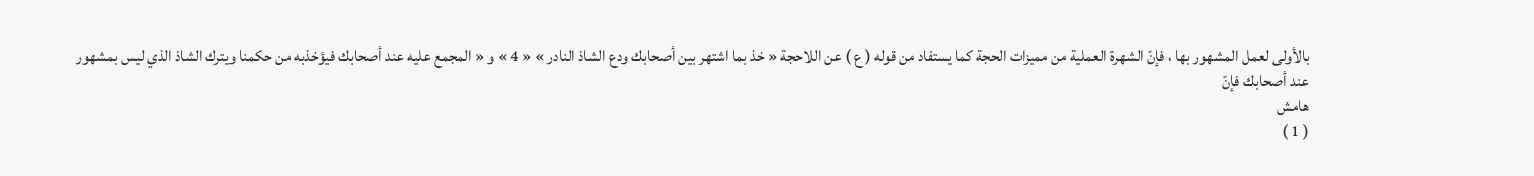بالأولى لعمل المشهور بها ، فإنّ الشهرة العملية من مميزات الحجة كما يستفاد من قوله ( ع ) عن اللاحجة « خذ بما اشتهر بين أصحابك ودع الشاذ النادر » « 4 » و « المجمع عليه عند أصحابك فيؤخذبه من حكمنا ويترك الشاذ الذي ليس بمشهور عند أصحابك فإنّ
هامش
( 1 )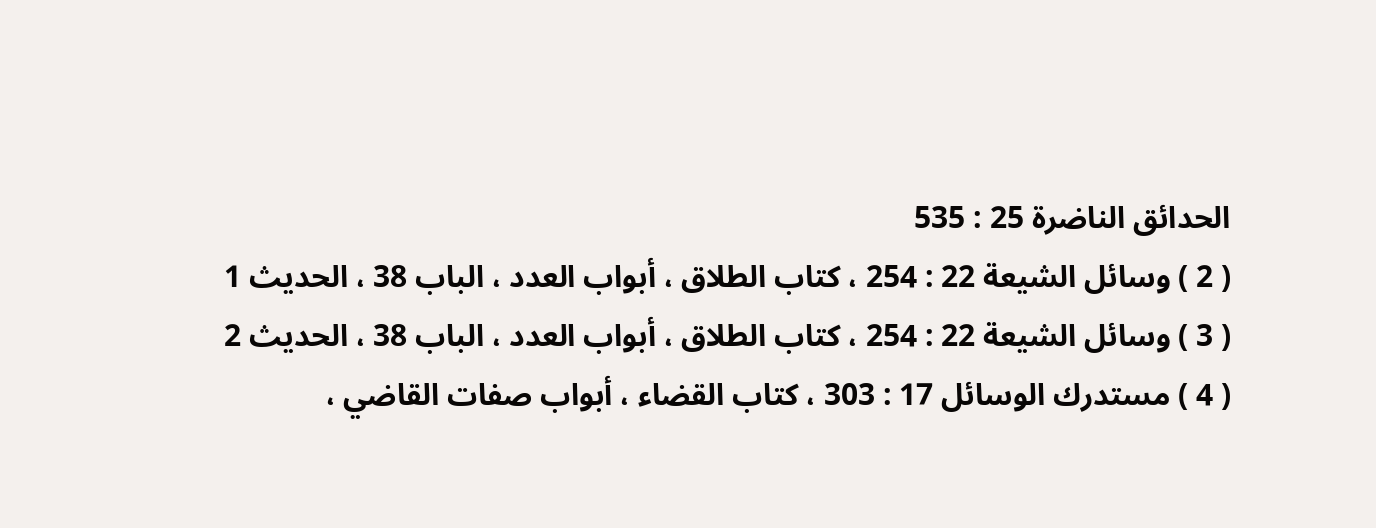الحدائق الناضرة 25 : 535
( 2 ) وسائل الشيعة 22 : 254 ، كتاب الطلاق ، أبواب العدد ، الباب 38 ، الحديث 1
( 3 ) وسائل الشيعة 22 : 254 ، كتاب الطلاق ، أبواب العدد ، الباب 38 ، الحديث 2
( 4 ) مستدرك الوسائل 17 : 303 ، كتاب القضاء ، أبواب صفات القاضي ،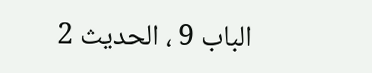الباب 9 ، الحديث 2